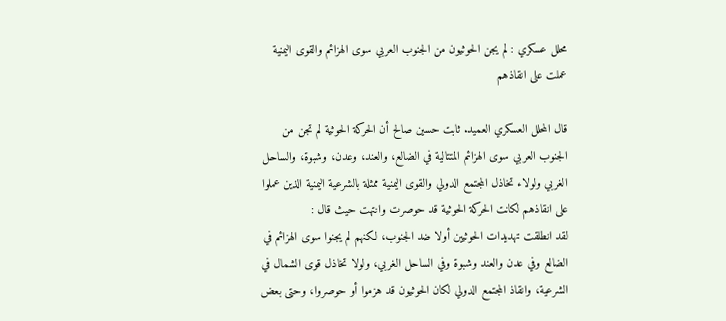محلل عسكري : لم يجن الحوثيون من الجنوب العربي سوى الهزائم والقوى اليمنية عملت على انقاذهم

قال المحلل العسكري العميد. ثابت حسين صالح أن الحركة الحوثية لم تجن من الجنوب العربي سوى الهزائم المتتالية في الضالع، والعند، وعدن، وشبوة، والساحل الغربي ولولاء تخاذل المجتمع الدولي والقوى اليمنية ممثلة بالشرعية اليمنية الذين عملوا على انقاذهم لكانت الحركة الحوثية قد حوصرت وانتهت حيث قال :
لقد انطلقت تهديدات الحوثيين أولا ضد الجنوب، لكنهم لم يجنوا سوى الهزائم في الضالع وفي عدن والعند وشبوة وفي الساحل الغربي، ولولا تخاذل قوى الشمال في الشرعية، وانقاذ المجتمع الدولي لكان الحوثيون قد هزموا أو حوصروا، وحتى بعض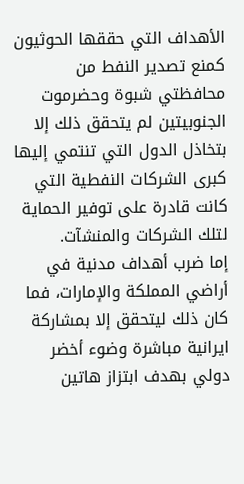الأهداف التي حققها الحوثيون كمنع تصدير النفط من محافظتي شبوة وحضرموت الجنوبيتين لم يتحقق ذلك إلا بتخاذل الدول التي تنتمي إليها كبرى الشركات النفطية التي كانت قادرة على توفير الحماية لتلك الشركات والمنشآت.
إما ضرب أهداف مدنية في أراضي المملكة والإمارات، فما كان ذلك ليتحقق إلا بمشاركة ايرانية مباشرة وضوء أخضر دولي بهدف ابتزاز هاتين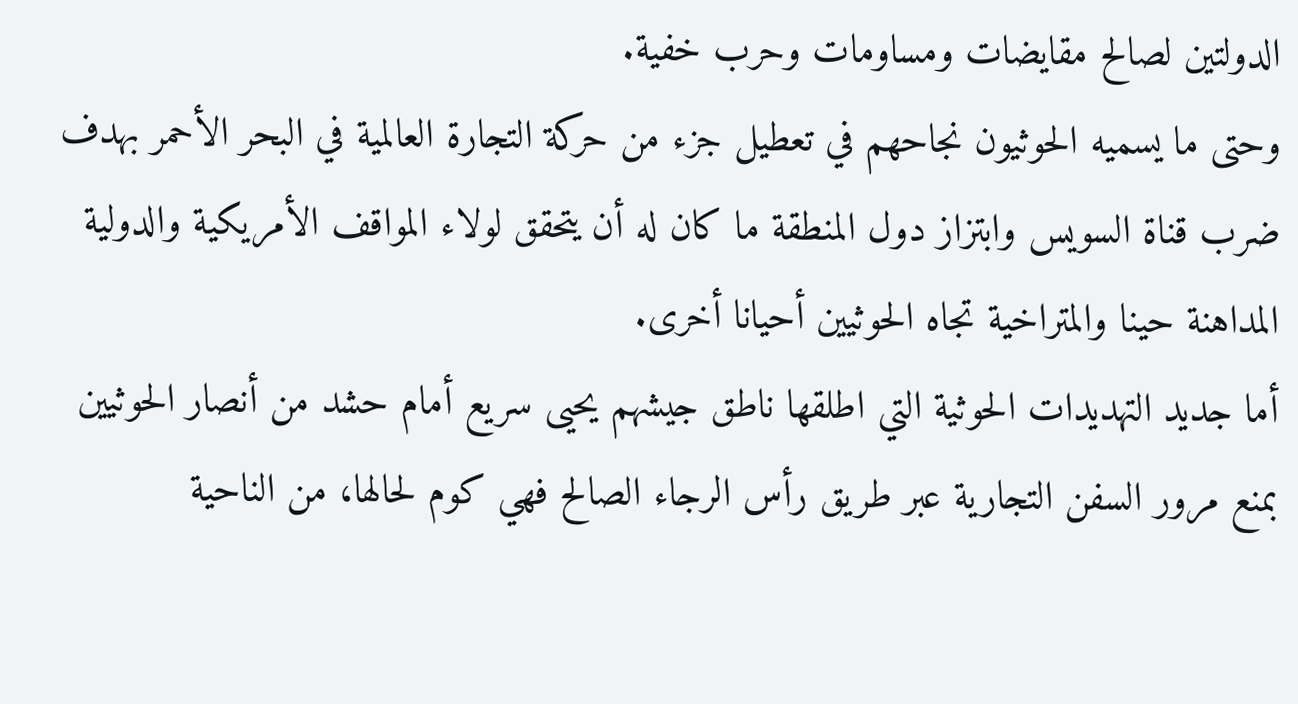الدولتين لصالح مقايضات ومساومات وحرب خفية.
وحتى ما يسميه الحوثيون نجاحهم في تعطيل جزء من حركة التجارة العالمية في البحر الأحمر بهدف ضرب قناة السويس وابتزاز دول المنطقة ما كان له أن يتحقق لولاء المواقف الأمريكية والدولية المداهنة حينا والمتراخية تجاه الحوثيين أحيانا أخرى.
أما جديد التهديدات الحوثية التي اطلقها ناطق جيشهم يحيى سريع أمام حشد من أنصار الحوثيين بمنع مرور السفن التجارية عبر طريق رأس الرجاء الصالح فهي كوم لحالها، من الناحية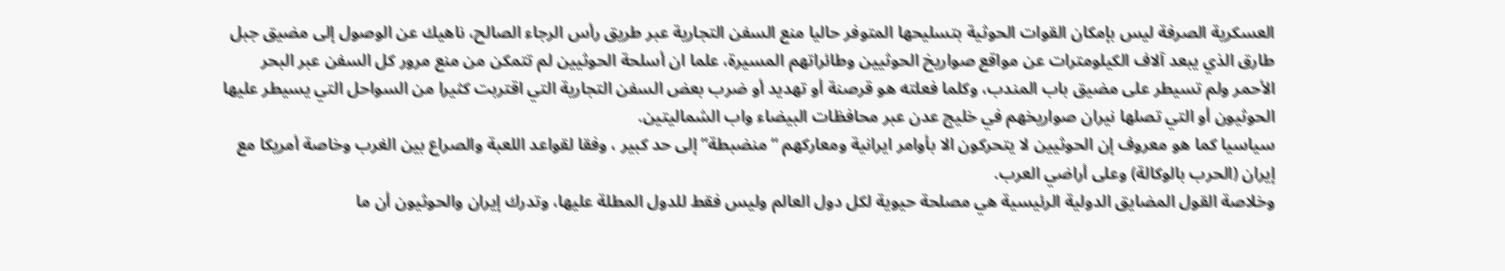العسكرية الصرفة ليس بإمكان القوات الحوثية بتسليحها المتوفر حاليا منع السفن التجارية عبر طريق رأس الرجاء الصالح، ناهيك عن الوصول إلى مضيق جبل طارق الذي يبعد آلاف الكيلومترات عن مواقع صواريخ الحوثيين وطائراتهم المسيرة، علما ان أسلحة الحوثيين لم تتمكن من منع مرور كل السفن عبر البحر الأحمر ولم تسيطر على مضيق باب المندب، وكلما فعلته هو قرصنة أو تهديد أو ضرب بعض السفن التجارية التي اقتربت كثيرا من السواحل التي يسيطر عليها الحوثيون أو التي تصلها نيران صواريخهم في خليج عدن عبر محافظات البيضاء واب الشماليتين.
سياسيا كما هو معروف إن الحوثيين لا يتحركون الا بأوامر ايرانية ومعاركهم “منضبطة” إلى حد كبير ، وفقا لقواعد اللعبة والصراع بين الغرب وخاصة أمريكا مع إيران (الحرب بالوكالة) وعلى أراضي العرب.
وخلاصة القول المضايق الدولية الرئيسية هي مصلحة حيوية لكل دول العالم وليس فقط للدول المطلة عليها، وتدرك إيران والحوثيون أن ما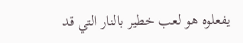يفعلوه هو لعب خطير بالنار التي قد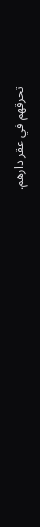تحرقهم في عقر دارهم.